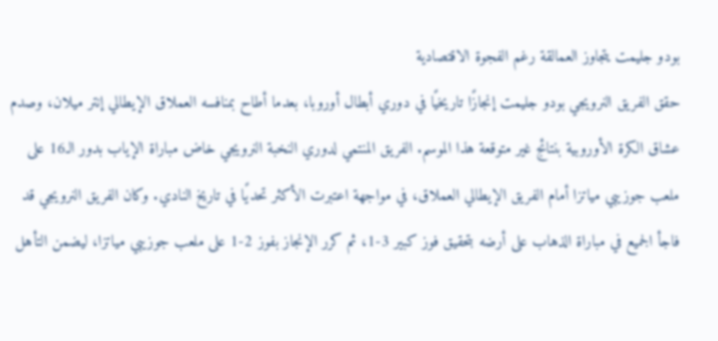بودو جليمت يتجاوز العمالقة رغم الفجوة الاقتصادية
حقق الفريق النرويجي بودو جليمت إنجازًا تاريخيًا في دوري أبطال أوروبا، بعدما أطاح بمنافسه العملاق الإيطالي إنتر ميلان، وصدم عشاق الكرة الأوروبية بنتائج غير متوقعة هذا الموسم. الفريق المنتمي لدوري النخبة النرويجي خاض مباراة الإياب بدور الـ16 على ملعب جوزيبي مياتزا أمام الفريق الإيطالي العملاق، في مواجهة اعتبرت الأكثر تحديًا في تاريخ النادي. وكان الفريق النرويجي قد فاجأ الجميع في مباراة الذهاب على أرضه بتحقيق فوز كبير 3-1، ثم كرر الإنجاز بفوز 2-1 على ملعب جوزيبي مياتزا، ليضمن التأهل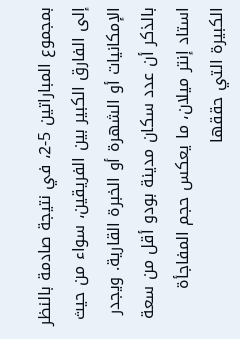بمجموع المباراتين 5-2، في نتيجة صادمة بالنظر إلى الفارق الكبير بين الفريقين، سواء من حيث الإمكانيات أو الشهرة أو الخبرة القارية. ويجدر بالذكر أن عدد سكان مدينة بودو أقل من سعة استاد إنتر ميلان، ما يعكس حجم المفاجأة الكبيرة التي حققها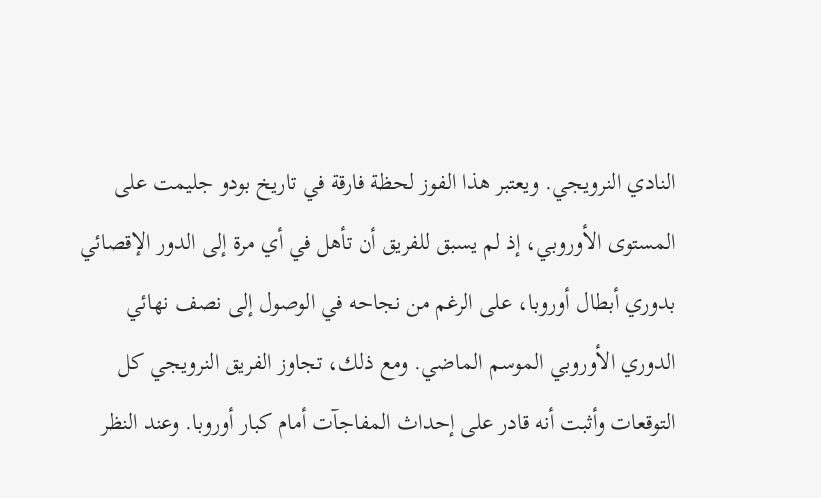النادي النرويجي. ويعتبر هذا الفوز لحظة فارقة في تاريخ بودو جليمت على المستوى الأوروبي، إذ لم يسبق للفريق أن تأهل في أي مرة إلى الدور الإقصائي بدوري أبطال أوروبا، على الرغم من نجاحه في الوصول إلى نصف نهائي الدوري الأوروبي الموسم الماضي. ومع ذلك، تجاوز الفريق النرويجي كل التوقعات وأثبت أنه قادر على إحداث المفاجآت أمام كبار أوروبا. وعند النظر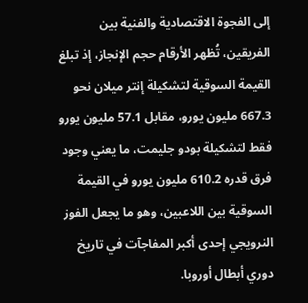إلى الفجوة الاقتصادية والفنية بين الفريقين، تُظهر الأرقام حجم الإنجاز، إذ تبلغ القيمة السوقية لتشكيلة إنتر ميلان نحو 667.3 مليون يورو، مقابل 57.1 مليون يورو فقط لتشكيلة بودو جليمت، ما يعني وجود فرق قدره 610.2 مليون يورو في القيمة السوقية بين اللاعبين، وهو ما يجعل الفوز النرويجي إحدى أكبر المفاجآت في تاريخ دوري أبطال أوروبا.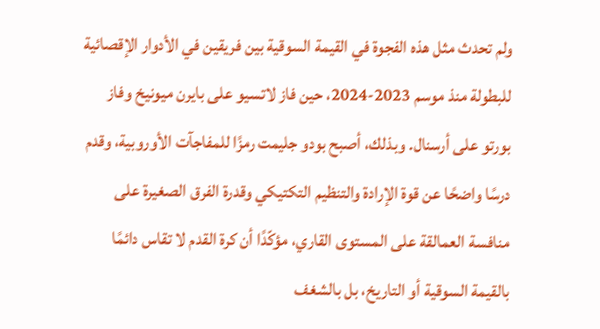ولم تحدث مثل هذه الفجوة في القيمة السوقية بين فريقين في الأدوار الإقصائية للبطولة منذ موسم 2023-2024، حين فاز لاتسيو على بايرن ميونيخ وفاز بورتو على أرسنال. وبذلك، أصبح بودو جليمت رمزًا للمفاجآت الأوروبية، وقدم درسًا واضحًا عن قوة الإرادة والتنظيم التكتيكي وقدرة الفرق الصغيرة على منافسة العمالقة على المستوى القاري، مؤكّدًا أن كرة القدم لا تقاس دائمًا بالقيمة السوقية أو التاريخ، بل بالشغف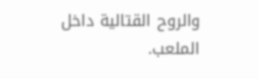والروح القتالية داخل الملعب.